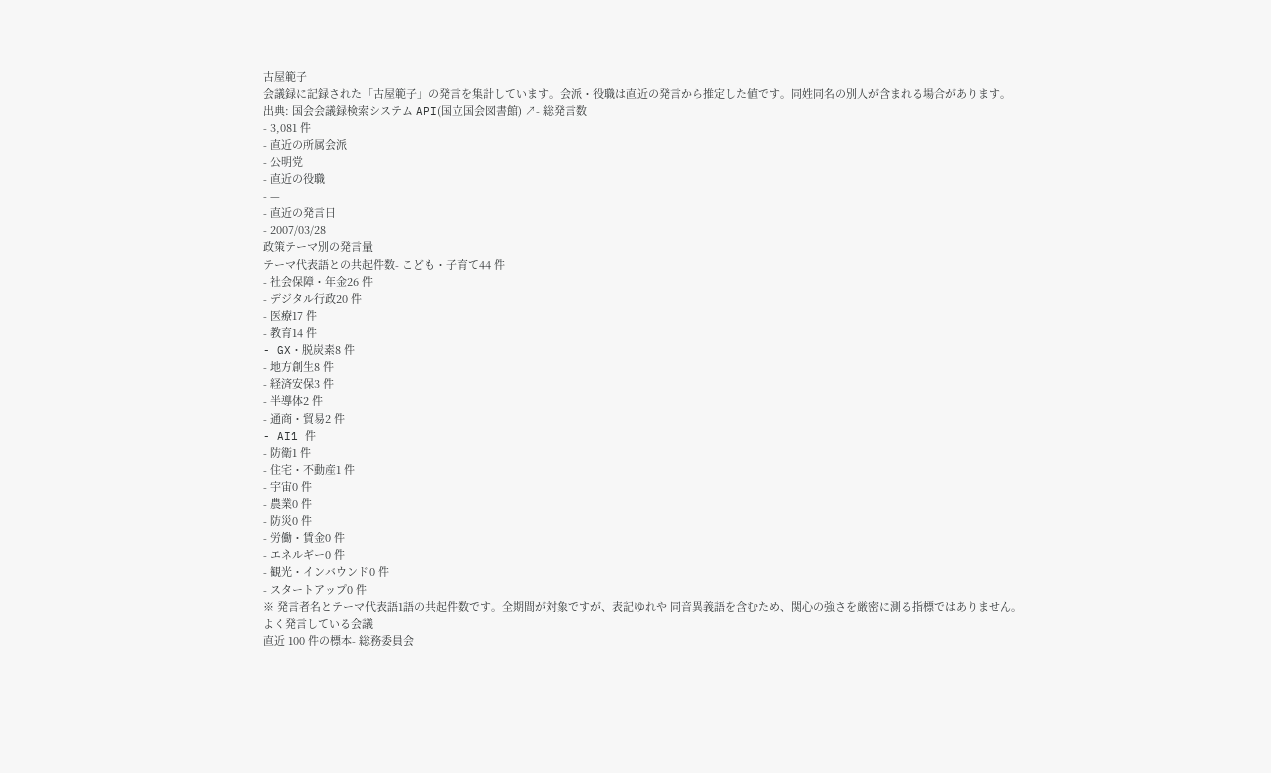古屋範子
会議録に記録された「古屋範子」の発言を集計しています。会派・役職は直近の発言から推定した値です。同姓同名の別人が含まれる場合があります。
出典: 国会会議録検索システム API(国立国会図書館) ↗- 総発言数
- 3,081 件
- 直近の所属会派
- 公明党
- 直近の役職
- —
- 直近の発言日
- 2007/03/28
政策テーマ別の発言量
テーマ代表語との共起件数- こども・子育て44 件
- 社会保障・年金26 件
- デジタル行政20 件
- 医療17 件
- 教育14 件
- GX・脱炭素8 件
- 地方創生8 件
- 経済安保3 件
- 半導体2 件
- 通商・貿易2 件
- AI1 件
- 防衛1 件
- 住宅・不動産1 件
- 宇宙0 件
- 農業0 件
- 防災0 件
- 労働・賃金0 件
- エネルギー0 件
- 観光・インバウンド0 件
- スタートアップ0 件
※ 発言者名とテーマ代表語1語の共起件数です。全期間が対象ですが、表記ゆれや 同音異義語を含むため、関心の強さを厳密に測る指標ではありません。
よく発言している会議
直近 100 件の標本- 総務委員会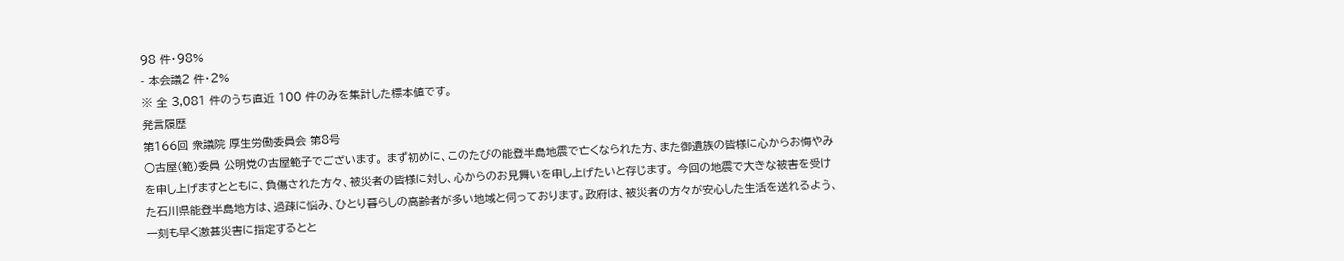98 件・98%
- 本会議2 件・2%
※ 全 3,081 件のうち直近 100 件のみを集計した標本値です。
発言履歴
第166回 衆議院 厚生労働委員会 第8号
○古屋(範)委員 公明党の古屋範子でございます。 まず初めに、このたびの能登半島地震で亡くなられた方、また御遺族の皆様に心からお悔やみを申し上げますとともに、負傷された方々、被災者の皆様に対し、心からのお見舞いを申し上げたいと存じます。 今回の地震で大きな被害を受けた石川県能登半島地方は、過疎に悩み、ひとり暮らしの高齢者が多い地域と伺っております。政府は、被災者の方々が安心した生活を送れるよう、一刻も早く激甚災害に指定するとと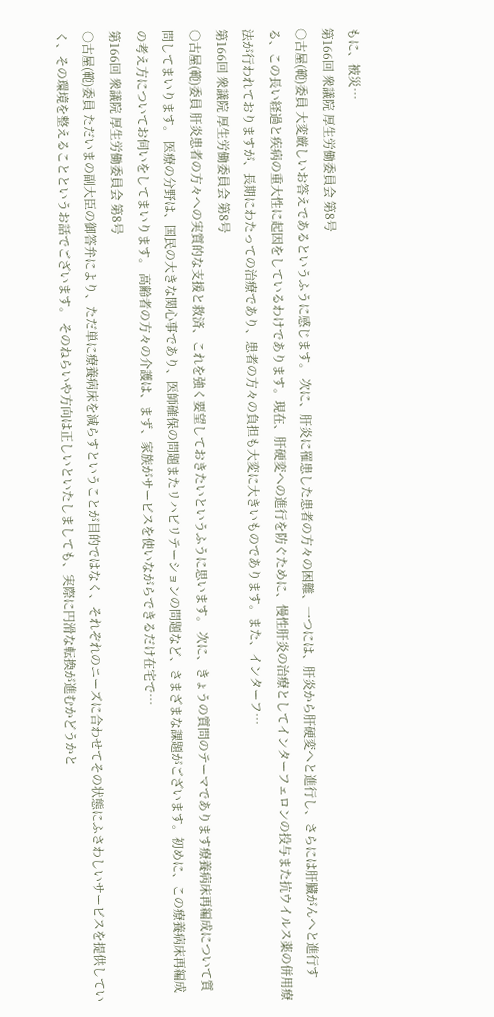もに、被災…
第166回 衆議院 厚生労働委員会 第8号
○古屋(範)委員 大変厳しいお答えであるというふうに感じます。 次に、肝炎に罹患した患者の方々の困難、一つには、肝炎から肝硬変へと進行し、さらには肝臓がんへと進行する、この長い経過と疾病の重大性に起因をしているわけであります。現在、肝硬変への進行を防ぐために、慢性肝炎の治療としてインターフェロンの投与また抗ウイルス薬の併用療法が行われておりますが、長期にわたっての治療であり、患者の方々の負担も大変に大きいものであります。また、インターフ…
第166回 衆議院 厚生労働委員会 第8号
○古屋(範)委員 肝炎患者の方々への実質的な支援と救済、これを強く要望しておきたいというふうに思います。 次に、きょうの質問のテーマであります療養病床再編成について質問してまいります。 医療の分野は、国民の大きな関心事であり、医師確保の問題またリハビリテーションの問題など、さまざまな課題がございます。初めに、この療養病床再編成の考え方についてお伺いをしてまいります。 高齢者の方々の介護は、まず、家族がサービスを使いながらできるだけ在宅で…
第166回 衆議院 厚生労働委員会 第8号
○古屋(範)委員 ただいまの副大臣の御答弁により、ただ単に療養病床を減らすということが目的ではなく、それぞれのニーズに合わせてその状態にふさわしいサービスを提供していく、その環境を整えることというお話でございます。 そのねらいや方向は正しいといたしましても、実際に円滑な転換が進むかどうかと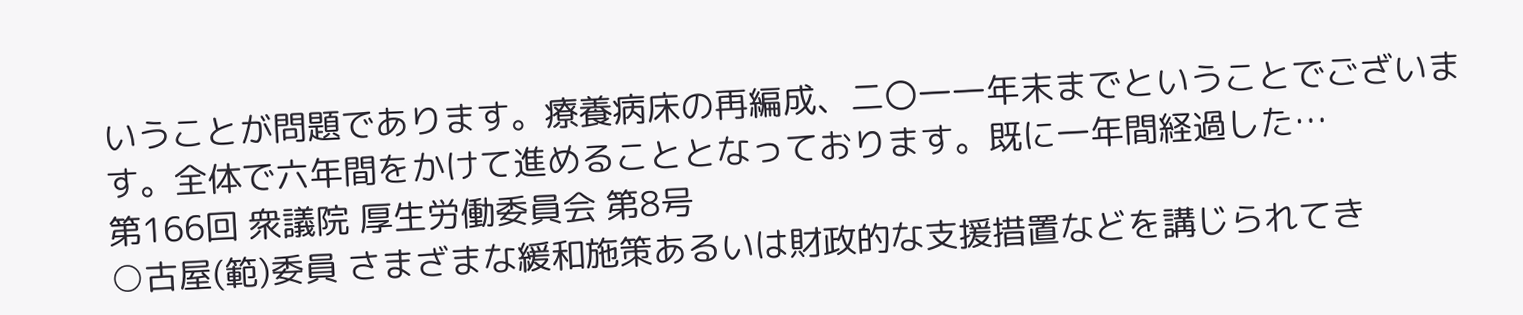いうことが問題であります。療養病床の再編成、二〇一一年末までということでございます。全体で六年間をかけて進めることとなっております。既に一年間経過した…
第166回 衆議院 厚生労働委員会 第8号
○古屋(範)委員 さまざまな緩和施策あるいは財政的な支援措置などを講じられてき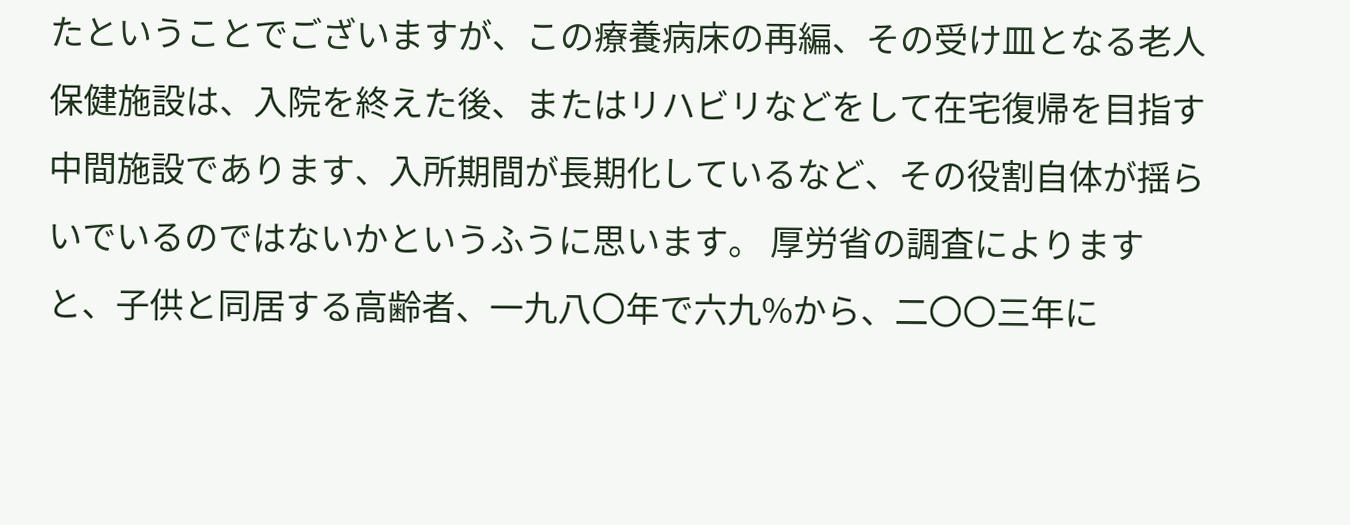たということでございますが、この療養病床の再編、その受け皿となる老人保健施設は、入院を終えた後、またはリハビリなどをして在宅復帰を目指す中間施設であります、入所期間が長期化しているなど、その役割自体が揺らいでいるのではないかというふうに思います。 厚労省の調査によりますと、子供と同居する高齢者、一九八〇年で六九%から、二〇〇三年に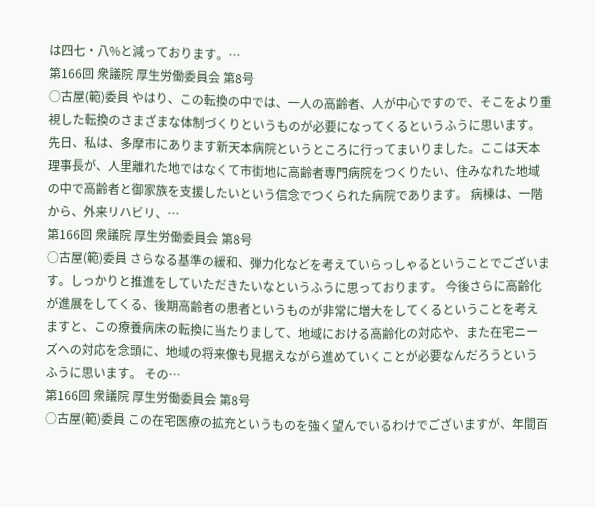は四七・八%と減っております。…
第166回 衆議院 厚生労働委員会 第8号
○古屋(範)委員 やはり、この転換の中では、一人の高齢者、人が中心ですので、そこをより重視した転換のさまざまな体制づくりというものが必要になってくるというふうに思います。 先日、私は、多摩市にあります新天本病院というところに行ってまいりました。ここは天本理事長が、人里離れた地ではなくて市街地に高齢者専門病院をつくりたい、住みなれた地域の中で高齢者と御家族を支援したいという信念でつくられた病院であります。 病棟は、一階から、外来リハビリ、…
第166回 衆議院 厚生労働委員会 第8号
○古屋(範)委員 さらなる基準の緩和、弾力化などを考えていらっしゃるということでございます。しっかりと推進をしていただきたいなというふうに思っております。 今後さらに高齢化が進展をしてくる、後期高齢者の患者というものが非常に増大をしてくるということを考えますと、この療養病床の転換に当たりまして、地域における高齢化の対応や、また在宅ニーズへの対応を念頭に、地域の将来像も見据えながら進めていくことが必要なんだろうというふうに思います。 その…
第166回 衆議院 厚生労働委員会 第8号
○古屋(範)委員 この在宅医療の拡充というものを強く望んでいるわけでございますが、年間百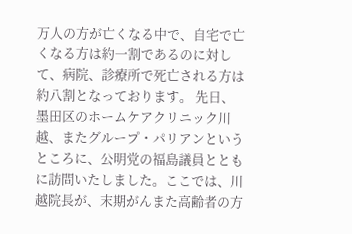万人の方が亡くなる中で、自宅で亡くなる方は約一割であるのに対して、病院、診療所で死亡される方は約八割となっております。 先日、墨田区のホームケアクリニック川越、またグループ・パリアンというところに、公明党の福島議員とともに訪問いたしました。ここでは、川越院長が、末期がんまた高齢者の方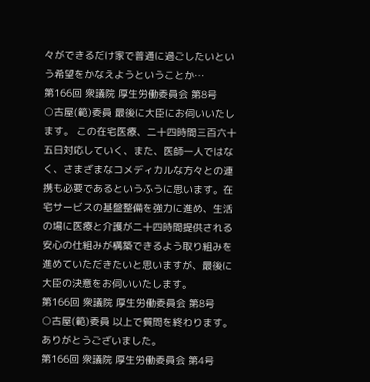々ができるだけ家で普通に過ごしたいという希望をかなえようということか…
第166回 衆議院 厚生労働委員会 第8号
○古屋(範)委員 最後に大臣にお伺いいたします。 この在宅医療、二十四時間三百六十五日対応していく、また、医師一人ではなく、さまざまなコメディカルな方々との連携も必要であるというふうに思います。在宅サービスの基盤整備を強力に進め、生活の場に医療と介護が二十四時間提供される安心の仕組みが構築できるよう取り組みを進めていただきたいと思いますが、最後に大臣の決意をお伺いいたします。
第166回 衆議院 厚生労働委員会 第8号
○古屋(範)委員 以上で質問を終わります。ありがとうございました。
第166回 衆議院 厚生労働委員会 第4号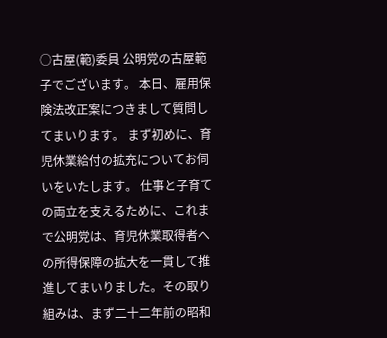○古屋(範)委員 公明党の古屋範子でございます。 本日、雇用保険法改正案につきまして質問してまいります。 まず初めに、育児休業給付の拡充についてお伺いをいたします。 仕事と子育ての両立を支えるために、これまで公明党は、育児休業取得者への所得保障の拡大を一貫して推進してまいりました。その取り組みは、まず二十二年前の昭和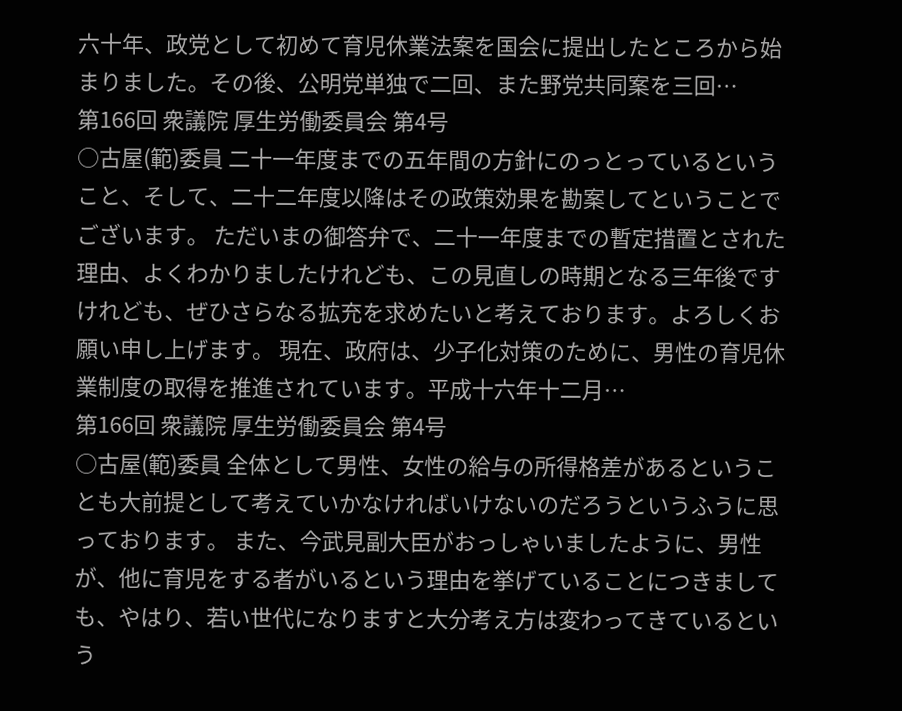六十年、政党として初めて育児休業法案を国会に提出したところから始まりました。その後、公明党単独で二回、また野党共同案を三回…
第166回 衆議院 厚生労働委員会 第4号
○古屋(範)委員 二十一年度までの五年間の方針にのっとっているということ、そして、二十二年度以降はその政策効果を勘案してということでございます。 ただいまの御答弁で、二十一年度までの暫定措置とされた理由、よくわかりましたけれども、この見直しの時期となる三年後ですけれども、ぜひさらなる拡充を求めたいと考えております。よろしくお願い申し上げます。 現在、政府は、少子化対策のために、男性の育児休業制度の取得を推進されています。平成十六年十二月…
第166回 衆議院 厚生労働委員会 第4号
○古屋(範)委員 全体として男性、女性の給与の所得格差があるということも大前提として考えていかなければいけないのだろうというふうに思っております。 また、今武見副大臣がおっしゃいましたように、男性が、他に育児をする者がいるという理由を挙げていることにつきましても、やはり、若い世代になりますと大分考え方は変わってきているという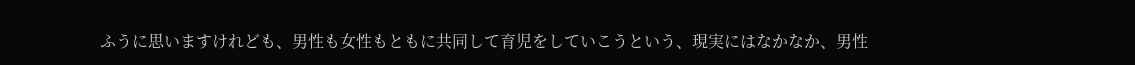ふうに思いますけれども、男性も女性もともに共同して育児をしていこうという、現実にはなかなか、男性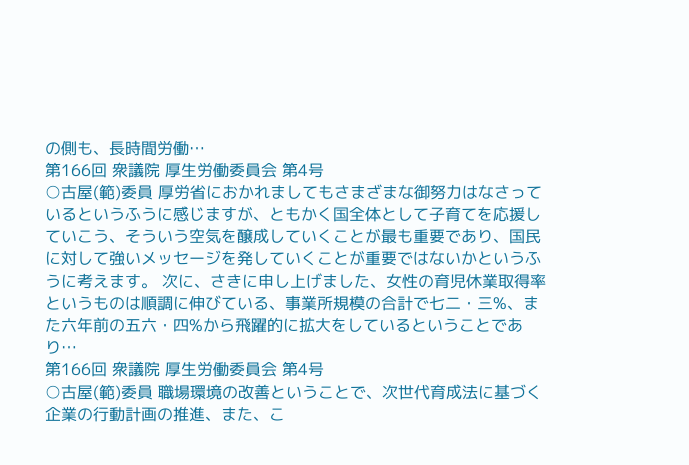の側も、長時間労働…
第166回 衆議院 厚生労働委員会 第4号
○古屋(範)委員 厚労省におかれましてもさまざまな御努力はなさっているというふうに感じますが、ともかく国全体として子育てを応援していこう、そういう空気を醸成していくことが最も重要であり、国民に対して強いメッセージを発していくことが重要ではないかというふうに考えます。 次に、さきに申し上げました、女性の育児休業取得率というものは順調に伸びている、事業所規模の合計で七二・三%、また六年前の五六・四%から飛躍的に拡大をしているということであり…
第166回 衆議院 厚生労働委員会 第4号
○古屋(範)委員 職場環境の改善ということで、次世代育成法に基づく企業の行動計画の推進、また、こ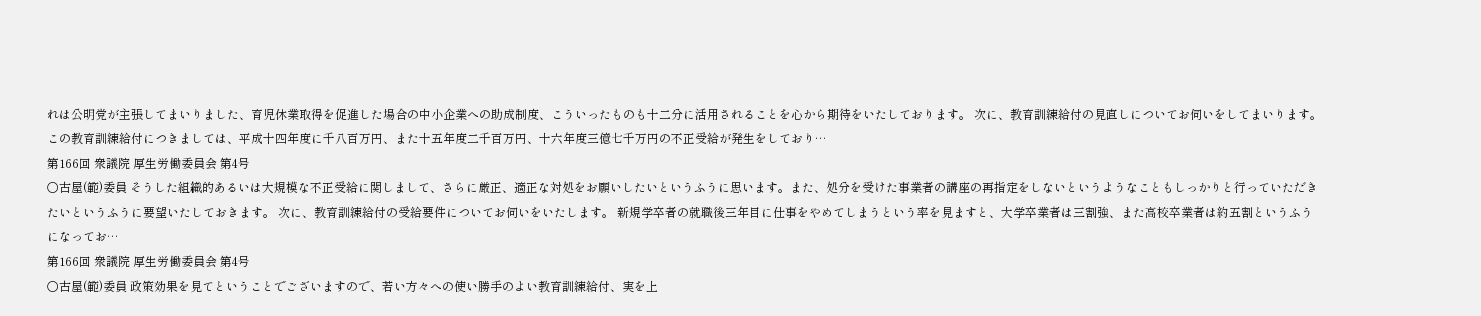れは公明党が主張してまいりました、育児休業取得を促進した場合の中小企業への助成制度、こういったものも十二分に活用されることを心から期待をいたしております。 次に、教育訓練給付の見直しについてお伺いをしてまいります。 この教育訓練給付につきましては、平成十四年度に千八百万円、また十五年度二千百万円、十六年度三億七千万円の不正受給が発生をしており…
第166回 衆議院 厚生労働委員会 第4号
○古屋(範)委員 そうした組織的あるいは大規模な不正受給に関しまして、さらに厳正、適正な対処をお願いしたいというふうに思います。また、処分を受けた事業者の講座の再指定をしないというようなこともしっかりと行っていただきたいというふうに要望いたしておきます。 次に、教育訓練給付の受給要件についてお伺いをいたします。 新規学卒者の就職後三年目に仕事をやめてしまうという率を見ますと、大学卒業者は三割強、また高校卒業者は約五割というふうになってお…
第166回 衆議院 厚生労働委員会 第4号
○古屋(範)委員 政策効果を見てということでございますので、若い方々への使い勝手のよい教育訓練給付、実を上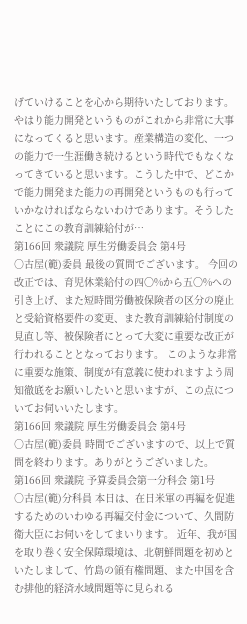げていけることを心から期待いたしております。 やはり能力開発というものがこれから非常に大事になってくると思います。産業構造の変化、一つの能力で一生涯働き続けるという時代でもなくなってきていると思います。こうした中で、どこかで能力開発また能力の再開発というものも行っていかなければならないわけであります。そうしたことにこの教育訓練給付が…
第166回 衆議院 厚生労働委員会 第4号
○古屋(範)委員 最後の質問でございます。 今回の改正では、育児休業給付の四〇%から五〇%への引き上げ、また短時間労働被保険者の区分の廃止と受給資格要件の変更、また教育訓練給付制度の見直し等、被保険者にとって大変に重要な改正が行われることとなっております。 このような非常に重要な施策、制度が有意義に使われますよう周知徹底をお願いしたいと思いますが、この点についてお伺いいたします。
第166回 衆議院 厚生労働委員会 第4号
○古屋(範)委員 時間でございますので、以上で質問を終わります。ありがとうございました。
第166回 衆議院 予算委員会第一分科会 第1号
○古屋(範)分科員 本日は、在日米軍の再編を促進するためのいわゆる再編交付金について、久間防衛大臣にお伺いをしてまいります。 近年、我が国を取り巻く安全保障環境は、北朝鮮問題を初めといたしまして、竹島の領有権問題、また中国を含む排他的経済水域問題等に見られる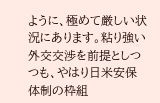ように、極めて厳しい状況にあります。粘り強い外交交渉を前提としつつも、やはり日米安保体制の枠組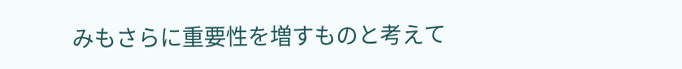みもさらに重要性を増すものと考えて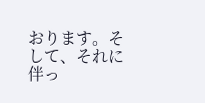おります。そして、それに伴っ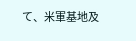て、米軍基地及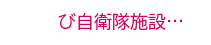び自衛隊施設…